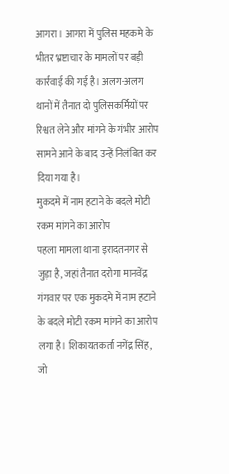आगरा । आगरा में पुलिस महकमे के भीतर भ्रष्टाचार के मामलों पर बड़ी कार्रवाई की गई है। अलग-अलग थानों में तैनात दो पुलिसकर्मियों पर रिश्वत लेने और मांगने के गंभीर आरोप सामने आने के बाद उन्हें निलंबित कर दिया गया है।
मुकदमे में नाम हटाने के बदले मोटी रकम मांगने का आरोप
पहला मामला थाना इरादतनगर से जुड़ा है, जहां तैनात दरोगा मानवेंद्र गंगवार पर एक मुकदमे में नाम हटाने के बदले मोटी रकम मांगने का आरोप लगा है। शिकायतकर्ता नगेंद्र सिंह, जो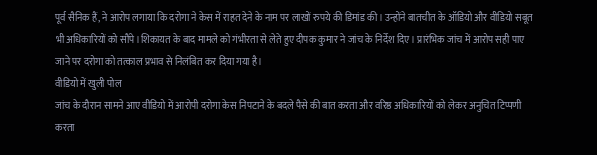पूर्व सैनिक हैं, ने आरोप लगाया कि दरोगा ने केस में राहत देने के नाम पर लाखों रुपये की डिमांड की। उन्होंने बातचीत के ऑडियो और वीडियो सबूत भी अधिकारियों को सौंपे।शिकायत के बाद मामले को गंभीरता से लेते हुए दीपक कुमार ने जांच के निर्देश दिए। प्रारंभिक जांच में आरोप सही पाए जाने पर दरोगा को तत्काल प्रभाव से निलंबित कर दिया गया है।
वीडियो में खुली पोल
जांच के दौरान सामने आए वीडियो में आरोपी दरोगा केस निपटाने के बदले पैसे की बात करता और वरिष्ठ अधिकारियों को लेकर अनुचित टिप्पणी करता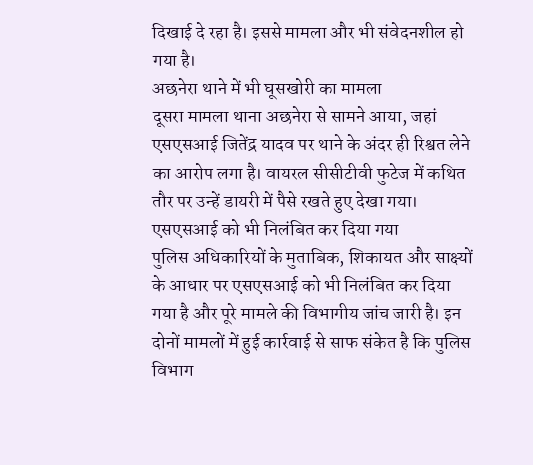दिखाई दे रहा है। इससे मामला और भी संवेदनशील हो गया है।
अछनेरा थाने में भी घूसखोरी का मामला
दूसरा मामला थाना अछनेरा से सामने आया, जहां एसएसआई जितेंद्र यादव पर थाने के अंदर ही रिश्वत लेने का आरोप लगा है। वायरल सीसीटीवी फुटेज में कथित तौर पर उन्हें डायरी में पैसे रखते हुए देखा गया।
एसएसआई को भी निलंबित कर दिया गया
पुलिस अधिकारियों के मुताबिक, शिकायत और साक्ष्यों के आधार पर एसएसआई को भी निलंबित कर दिया गया है और पूरे मामले की विभागीय जांच जारी है। इन दोनों मामलों में हुई कार्रवाई से साफ संकेत है कि पुलिस विभाग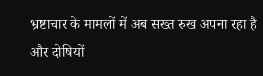भ्रष्टाचार के मामलों में अब सख्त रुख अपना रहा है और दोषियों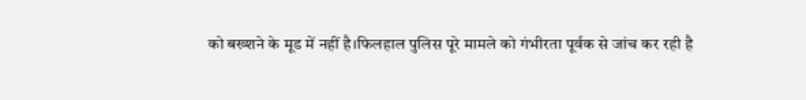को बख्शने के मूड में नहीं है।फिलहाल पुलिस पूरे मामले को गंभीरता पूर्वक से जांच कर रही है